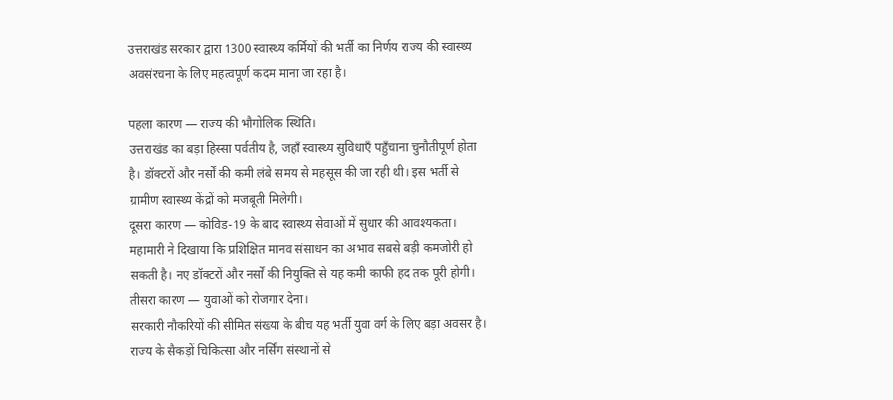उत्तराखंड सरकार द्वारा 1300 स्वास्थ्य कर्मियों की भर्ती का निर्णय राज्य की स्वास्थ्य अवसंरचना के लिए महत्वपूर्ण कदम माना जा रहा है।

पहला कारण — राज्य की भौगोलिक स्थिति।
उत्तराखंड का बड़ा हिस्सा पर्वतीय है, जहाँ स्वास्थ्य सुविधाएँ पहुँचाना चुनौतीपूर्ण होता है। डॉक्टरों और नर्सों की कमी लंबे समय से महसूस की जा रही थी। इस भर्ती से ग्रामीण स्वास्थ्य केंद्रों को मजबूती मिलेगी।
दूसरा कारण — कोविड-19 के बाद स्वास्थ्य सेवाओं में सुधार की आवश्यकता।
महामारी ने दिखाया कि प्रशिक्षित मानव संसाधन का अभाव सबसे बड़ी कमजोरी हो सकती है। नए डॉक्टरों और नर्सों की नियुक्ति से यह कमी काफी हद तक पूरी होगी।
तीसरा कारण — युवाओं को रोजगार देना।
सरकारी नौकरियों की सीमित संख्या के बीच यह भर्ती युवा वर्ग के लिए बड़ा अवसर है। राज्य के सैकड़ों चिकित्सा और नर्सिंग संस्थानों से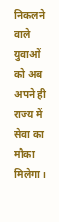निकलने वाले युवाओं को अब अपने ही राज्य में सेवा का मौका मिलेगा।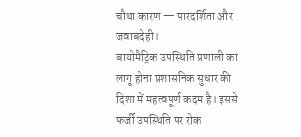चौथा कारण — पारदर्शिता और जवाबदेही।
बायोमैट्रिक उपस्थिति प्रणाली का लागू होना प्रशासनिक सुधार की दिशा में महत्वपूर्ण कदम है। इससे फर्जी उपस्थिति पर रोक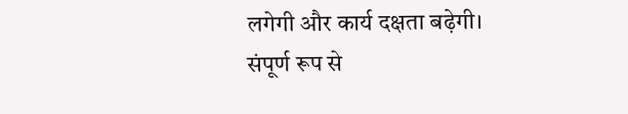लगेगी और कार्य दक्षता बढ़ेगी।
संपूर्ण रूप से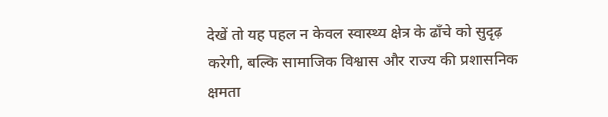देखें तो यह पहल न केवल स्वास्थ्य क्षेत्र के ढाँचे को सुदृढ़ करेगी, बल्कि सामाजिक विश्वास और राज्य की प्रशासनिक क्षमता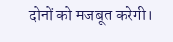दोनों को मजबूत करेगी।